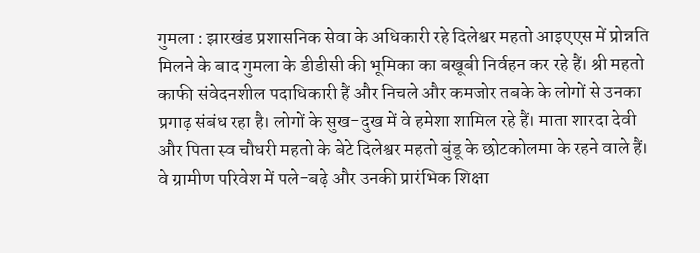गुमला : झारखंड प्रशासनिक सेवा के अधिकारी रहे दिलेश्वर महतो आइएएस में प्रोन्नति मिलने के बाद गुमला के डीडीसी की भूमिका का बखूबी निर्वहन कर रहे हैं। श्री महतो काफी संवेदनशील पदाधिकारी हैं और निचले और कमजोर तबके के लोगों से उनका प्रगाढ़ संबंध रहा है। लोगों के सुख-दुख में वे हमेशा शामिल रहे हैं। माता शारदा देवी और पिता स्व चौधरी महतो के बेटे दिलेश्वर महतो बुंडू के छोटकोलमा के रहने वाले हैं। वे ग्रामीण परिवेश में पले-बढ़े और उनकी प्रारंभिक शिक्षा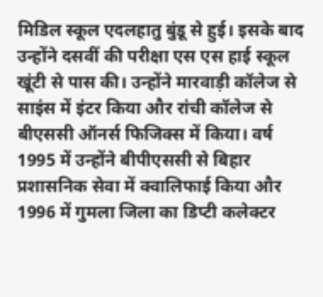मिडिल स्कूल एदलहातु बुंडू से हुई। इसके बाद उन्होंने दसवीं की परीक्षा एस एस हाई स्कूल खूंटी से पास की। उन्होंने मारवाड़ी कॉलेज से साइंस में इंटर किया और रांची कॉलेज से बीएससी ऑनर्स फिजिक्स में किया। वर्ष 1995 में उन्होंने बीपीएससी से बिहार प्रशासनिक सेवा में क्वालिफाई किया और 1996 में गुमला जिला का डिप्टी कलेक्टर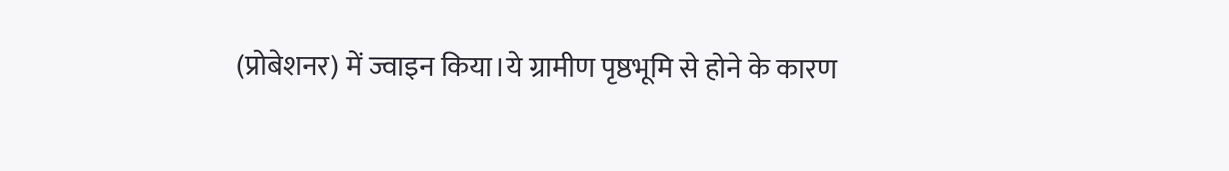(प्रोबेशनर) में ज्वाइन किया।ये ग्रामीण पृष्ठभूमि से होने के कारण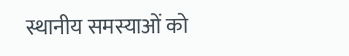स्थानीय समस्याओं को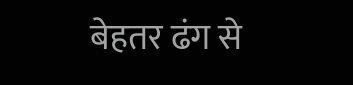बेहतर ढंग से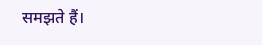समझते हैं।